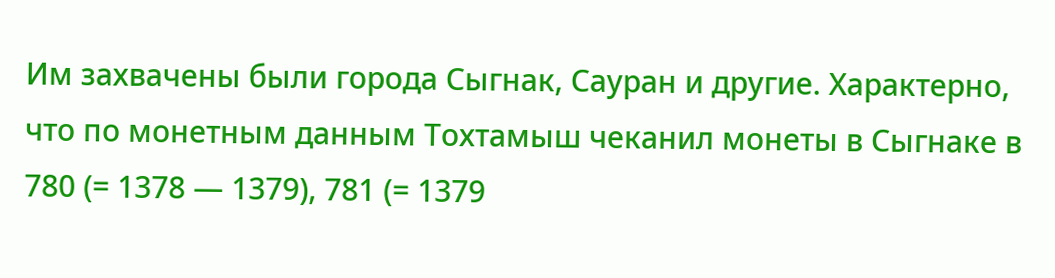Им захвачены были города Сыгнак, Сауран и другие. Характерно, что по монетным данным Тохтамыш чеканил монеты в Сыгнаке в 780 (= 1378 — 1379), 781 (= 1379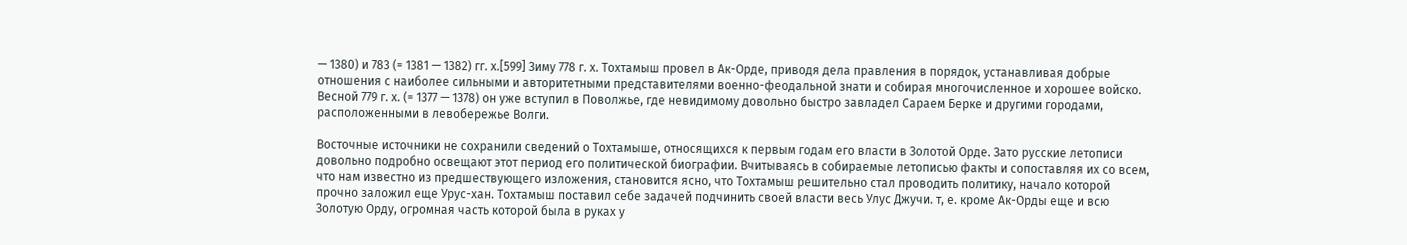— 1380) и 783 (= 1381 — 1382) гг. х.[599] Зиму 778 г. х. Тохтамыш провел в Ак-Орде, приводя дела правления в порядок, устанавливая добрые отношения с наиболее сильными и авторитетными представителями военно-феодальной знати и собирая многочисленное и хорошее войско. Весной 779 г. х. (= 1377 — 1378) он уже вступил в Поволжье, где невидимому довольно быстро завладел Сараем Берке и другими городами, расположенными в левобережье Волги.

Восточные источники не сохранили сведений о Тохтамыше, относящихся к первым годам его власти в Золотой Орде. Зато русские летописи довольно подробно освещают этот период его политической биографии. Вчитываясь в собираемые летописью факты и сопоставляя их со всем, что нам известно из предшествующего изложения, становится ясно, что Тохтамыш решительно стал проводить политику, начало которой прочно заложил еще Урус-хан. Тохтамыш поставил себе задачей подчинить своей власти весь Улус Джучи. т, е. кроме Ак-Орды еще и всю Золотую Орду, огромная часть которой была в руках у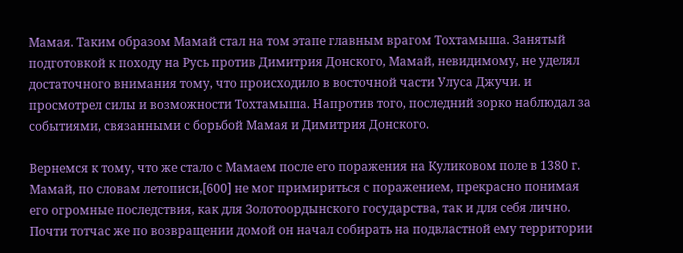Мамая. Таким образом Мамай стал на том этапе главным врагом Тохтамыша. Занятый подготовкой к походу на Русь против Димитрия Донского, Мамай, невидимому, не уделял достаточного внимания тому, что происходило в восточной части Улуса Джучи. и просмотрел силы и возможности Тохтамыша. Напротив того, последний зорко наблюдал за событиями, связанными с борьбой Мамая и Димитрия Донского.

Вернемся к тому, что же стало с Мамаем после его поражения на Куликовом поле в 1380 г. Мамай, по словам летописи,[600] не мог примириться с поражением, прекрасно понимая его огромные последствия, как для Золотоордынского государства, так и для себя лично. Почти тотчас же по возвращении домой он начал собирать на подвластной ему территории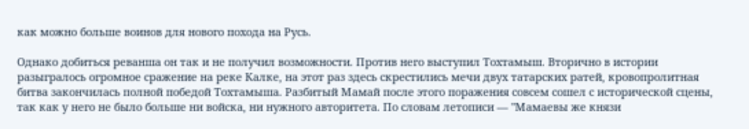как можно больше воинов для нового похода на Русь.

Однако добиться реванша он так и не получил возможности. Против него выступил Тохтамыш. Вторично в истории разыгралось огромное сражение на реке Калке, на этот раз здесь скрестились мечи двух татарских ратей, кровопролитная битва закончилась полной победой Тохтамыша. Разбитый Мамай после этого поражения совсем сошел с исторической сцены, так как у него не было больше ни войска, ни нужного авторитета. По словам летописи — "Мамаевы же князи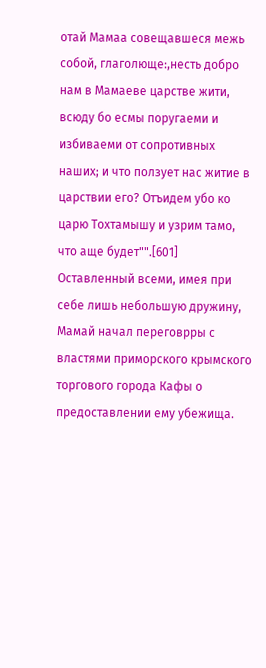отай Мамаа совещавшеся межь собой, глаголюще:,несть добро нам в Мамаеве царстве жити, всюду бо есмы поругаеми и избиваеми от сопротивных наших; и что ползует нас житие в царствии его? Отъидем убо ко царю Тохтамышу и узрим тамо, что аще будет"".[601] Оставленный всеми, имея при себе лишь небольшую дружину, Мамай начал переговрры с властями приморского крымского торгового города Кафы о предоставлении ему убежища.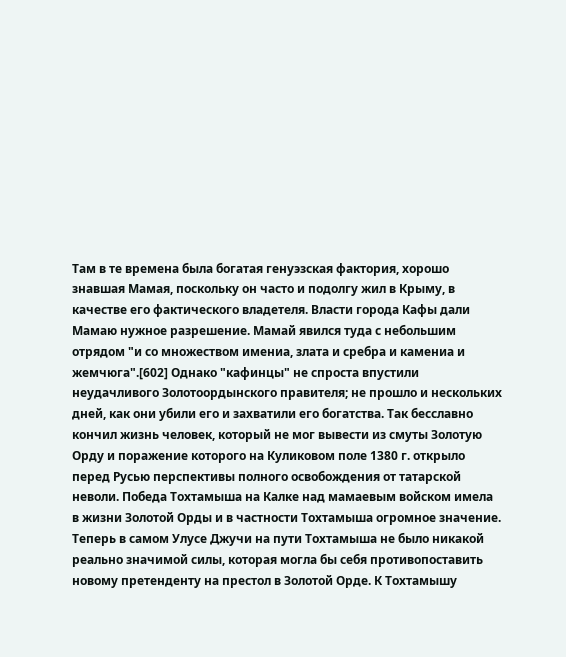Там в те времена была богатая генуэзская фактория, хорошо знавшая Мамая, поскольку он часто и подолгу жил в Крыму, в качестве его фактического владетеля. Власти города Кафы дали Мамаю нужное разрешение. Мамай явился туда с небольшим отрядом "и со множеством имениа, злата и сребра и камениа и жемчюга".[602] Однако "кафинцы" не спроста впустили неудачливого Золотоордынского правителя; не прошло и нескольких дней, как они убили его и захватили его богатства. Так бесславно кончил жизнь человек, который не мог вывести из смуты Золотую Орду и поражение которого на Куликовом поле 1380 г. открыло перед Русью перспективы полного освобождения от татарской неволи. Победа Тохтамыша на Калке над мамаевым войском имела в жизни Золотой Орды и в частности Тохтамыша огромное значение. Теперь в самом Улусе Джучи на пути Тохтамыша не было никакой реально значимой силы, которая могла бы себя противопоставить новому претенденту на престол в Золотой Орде. К Тохтамышу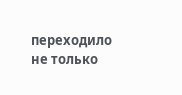переходило не только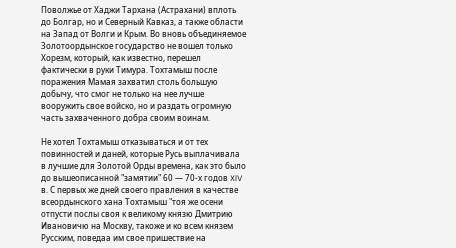Поволжье от Хаджи Тархана (Астрахани) вплоть до Болгар, но и Северный Кавказ, а также области на Запад от Волги и Крым. Во вновь объединяемое Золотоордынское государство не вошел только Хорезм, который, как известно, перешел фактически в руки Тимура. Тохтамыш после поражения Мамая захватил столь большую добычу, что смог не только на нее лучше вооружить свое войско, но и раздать огромную часть захваченного добра своим воинам.

Не хотел Тохтамыш отказываться и от тех повинностей и даней, которые Русь выплачивала в лучшие для Золотой Орды времена, как это было до вышеописанной "замятии" 60 — 70-х годов XIV в. С первых же дней своего правления в качестве всеордынского хана Тохтамыш "тоя же осени отпусти послы своя к великому князю Дмитрию Ивановичю на Москву, такоже и ко всем князем Русским, поведаа им свое пришествие на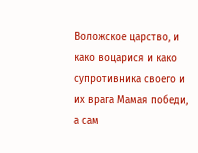Воложское царство, и како воцарися и како супротивника своего и их врага Мамая победи, а сам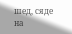шед, сяде на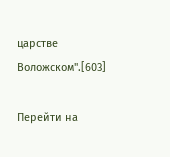царстве Воложском".[603]

Перейти на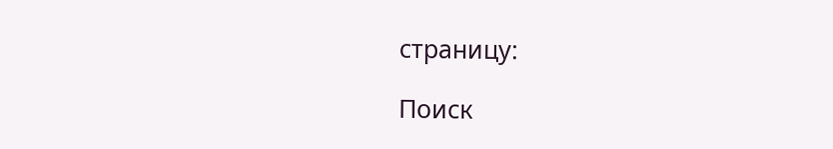страницу:

Поиск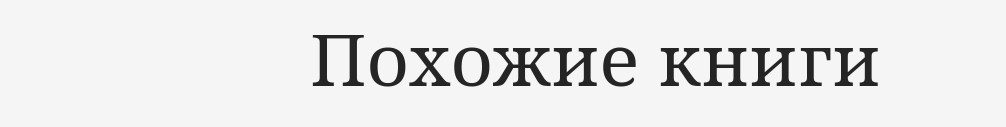Похожие книги